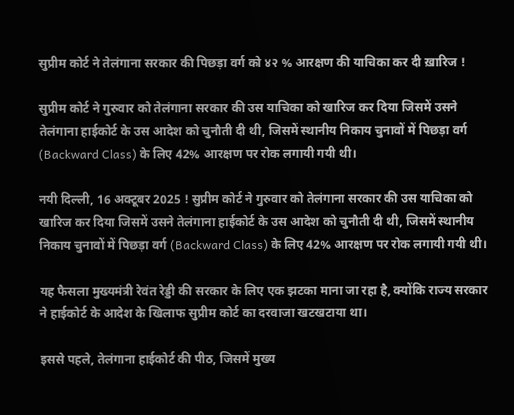सुप्रीम कोर्ट ने तेलंगाना सरकार की पिछड़ा वर्ग को ४२ % आरक्षण की याचिका कर दी ख़ारिज !

सुप्रीम कोर्ट ने गुरुवार को तेलंगाना सरकार की उस याचिका को खारिज कर दिया जिसमें उसने तेलंगाना हाईकोर्ट के उस आदेश को चुनौती दी थी, जिसमें स्थानीय निकाय चुनावों में पिछड़ा वर्ग (Backward Class) के लिए 42% आरक्षण पर रोक लगायी गयी थी।

नयी दिल्ली, 16 अक्टूबर 2025 ! सुप्रीम कोर्ट ने गुरुवार को तेलंगाना सरकार की उस याचिका को खारिज कर दिया जिसमें उसने तेलंगाना हाईकोर्ट के उस आदेश को चुनौती दी थी, जिसमें स्थानीय निकाय चुनावों में पिछड़ा वर्ग (Backward Class) के लिए 42% आरक्षण पर रोक लगायी गयी थी।

यह फैसला मुख्यमंत्री रेवंत रेड्डी की सरकार के लिए एक झटका माना जा रहा है, क्योंकि राज्य सरकार ने हाईकोर्ट के आदेश के खिलाफ सुप्रीम कोर्ट का दरवाजा खटखटाया था।

इससे पहले, तेलंगाना हाईकोर्ट की पीठ, जिसमें मुख्य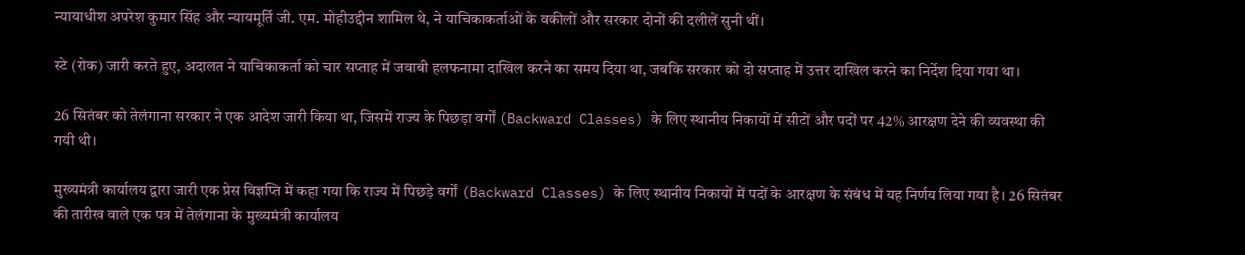न्यायाधीश अपरेश कुमार सिंह और न्यायमूर्ति जी. एम. मोहीउद्दीन शामिल थे, ने याचिकाकर्ताओं के वकीलों और सरकार दोनों की दलीलें सुनी थीं।

स्टे (रोक) जारी करते हुए, अदालत ने याचिकाकर्ता को चार सप्ताह में जवाबी हलफनामा दाखिल करने का समय दिया था, जबकि सरकार को दो सप्ताह में उत्तर दाखिल करने का निर्देश दिया गया था।

26 सितंबर को तेलंगाना सरकार ने एक आदेश जारी किया था, जिसमें राज्य के पिछड़ा वर्गों (Backward Classes) के लिए स्थानीय निकायों में सीटों और पदों पर 42% आरक्षण देने की व्यवस्था की गयी थी।

मुख्यमंत्री कार्यालय द्वारा जारी एक प्रेस विज्ञप्ति में कहा गया कि राज्य में पिछड़े वर्गों (Backward Classes) के लिए स्थानीय निकायों में पदों के आरक्षण के संबंध में यह निर्णय लिया गया है। 26 सितंबर की तारीख वाले एक पत्र में तेलंगाना के मुख्यमंत्री कार्यालय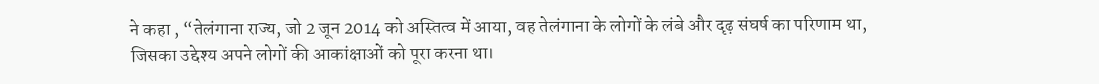ने कहा , “तेलंगाना राज्य, जो 2 जून 2014 को अस्तित्व में आया, वह तेलंगाना के लोगों के लंबे और दृढ़ संघर्ष का परिणाम था, जिसका उद्देश्य अपने लोगों की आकांक्षाओं को पूरा करना था।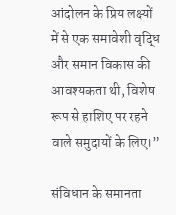आंदोलन के प्रिय लक्ष्यों में से एक समावेशी वृद्धि और समान विकास की आवश्यकता थी, विशेष रूप से हाशिए पर रहने वाले समुदायों के लिए।”

संविधान के समानता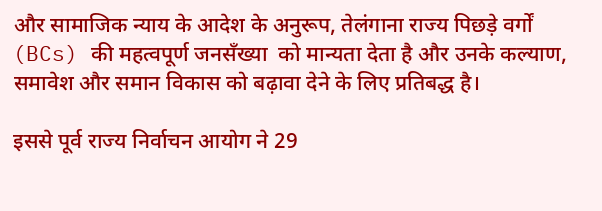और सामाजिक न्याय के आदेश के अनुरूप, तेलंगाना राज्य पिछड़े वर्गों (BCs) की महत्वपूर्ण जनसँख्या  को मान्यता देता है और उनके कल्याण, समावेश और समान विकास को बढ़ावा देने के लिए प्रतिबद्ध है।

इससे पूर्व राज्य निर्वाचन आयोग ने 29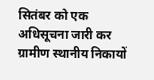सितंबर को एक अधिसूचना जारी कर ग्रामीण स्थानीय निकायों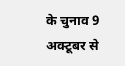के चुनाव 9 अक्टूबर से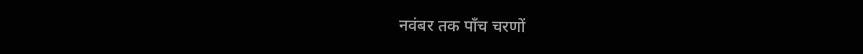नवंबर तक पाँच चरणों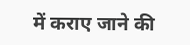में कराए जाने की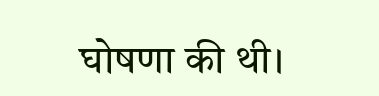घोषणा की थी।